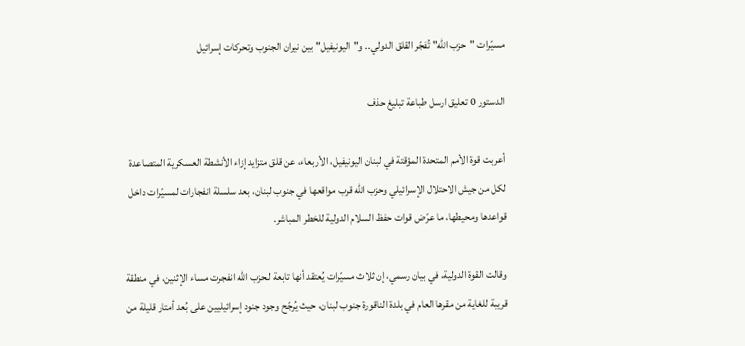مسيّرات "حزب الله" تُفجّر القلق الدولي.. و"اليونيفيل" بين نيران الجنوب وتحركات إسرائيل

الدستور 0 تعليق ارسل طباعة تبليغ حذف

أعربت قوة الأمم المتحدة المؤقتة في لبنان اليونيفيل، الأربعاء، عن قلق متزايد إزاء الأنشطة العسكرية المتصاعدة لكل من جيش الاحتلال الإسرائيلي وحزب الله قرب مواقعها في جنوب لبنان، بعد سلسلة انفجارات لمسيّرات داخل قواعدها ومحيطها، ما عرّض قوات حفظ السلام الدولية للخطر المباشر.

وقالت القوة الدولية، في بيان رسمي، إن ثلاث مسيّرات يُعتقد أنها تابعة لـحزب الله انفجرت مساء الإثنين، في منطقة قريبة للغاية من مقرها العام في بلدة الناقورة جنوب لبنان، حيث يُرجّح وجود جنود إسرائيليين على بُعد أمتار قليلة من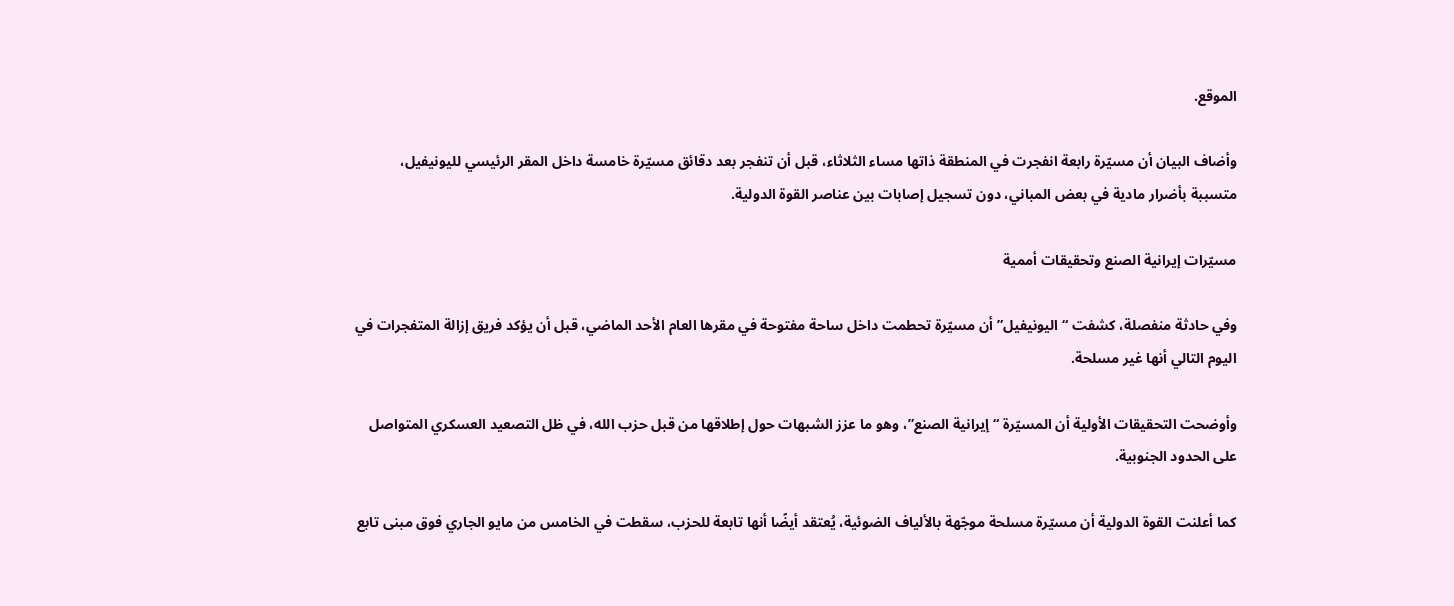الموقع.

وأضاف البيان أن مسيّرة رابعة انفجرت في المنطقة ذاتها مساء الثلاثاء، قبل أن تنفجر بعد دقائق مسيّرة خامسة داخل المقر الرئيسي لليونيفيل، متسببة بأضرار مادية في بعض المباني، دون تسجيل إصابات بين عناصر القوة الدولية.

مسيّرات إيرانية الصنع وتحقيقات أممية

وفي حادثة منفصلة، كشفت “اليونيفيل” أن مسيّرة تحطمت داخل ساحة مفتوحة في مقرها العام الأحد الماضي، قبل أن يؤكد فريق إزالة المتفجرات في اليوم التالي أنها غير مسلحة.

وأوضحت التحقيقات الأولية أن المسيّرة “إيرانية الصنع”، وهو ما عزز الشبهات حول إطلاقها من قبل حزب الله، في ظل التصعيد العسكري المتواصل على الحدود الجنوبية.

كما أعلنت القوة الدولية أن مسيّرة مسلحة موجّهة بالألياف الضوئية، يُعتقد أيضًا أنها تابعة للحزب، سقطت في الخامس من مايو الجاري فوق مبنى تابع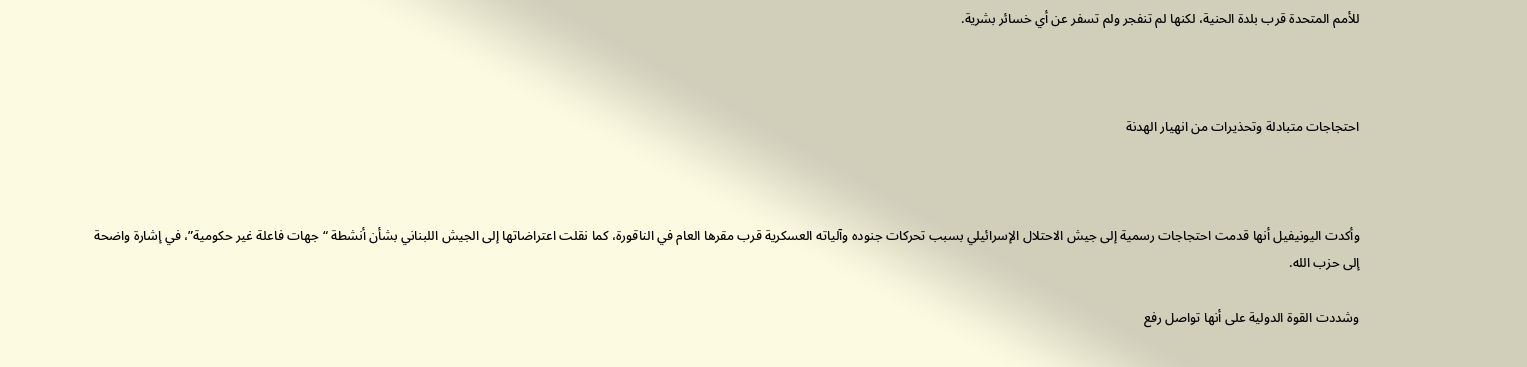للأمم المتحدة قرب بلدة الحنية، لكنها لم تنفجر ولم تسفر عن أي خسائر بشرية.



احتجاجات متبادلة وتحذيرات من انهيار الهدنة



وأكدت اليونيفيل أنها قدمت احتجاجات رسمية إلى جيش الاحتلال الإسرائيلي بسبب تحركات جنوده وآلياته العسكرية قرب مقرها العام في الناقورة، كما نقلت اعتراضاتها إلى الجيش اللبناني بشأن أنشطة “جهات فاعلة غير حكومية”، في إشارة واضحة إلى حزب الله.

وشددت القوة الدولية على أنها تواصل رفع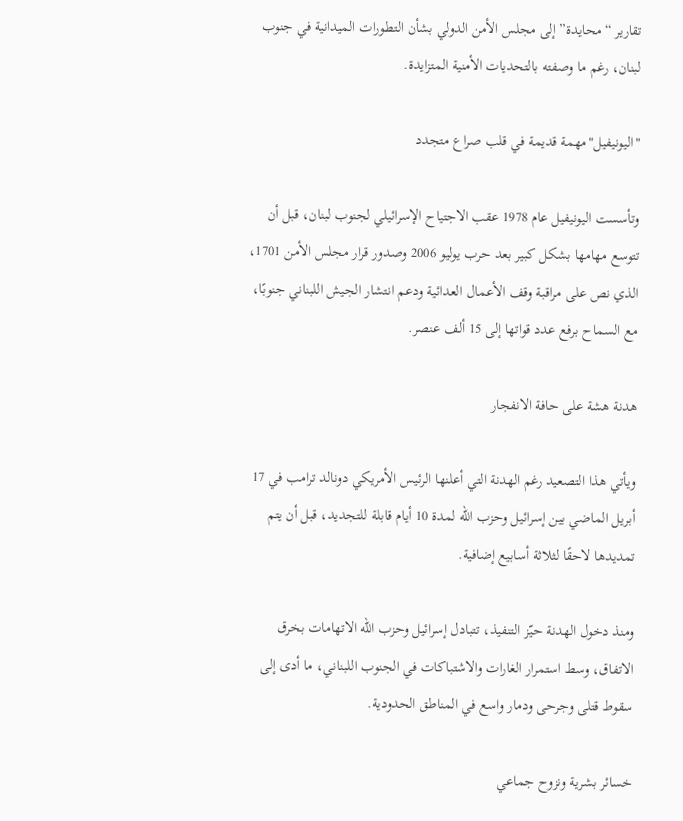تقارير “محايدة” إلى مجلس الأمن الدولي بشأن التطورات الميدانية في جنوب لبنان، رغم ما وصفته بالتحديات الأمنية المتزايدة.

"اليونيفيل"مهمة قديمة في قلب صراع متجدد

وتأسست اليونيفيل عام 1978 عقب الاجتياح الإسرائيلي لجنوب لبنان، قبل أن تتوسع مهامها بشكل كبير بعد حرب يوليو 2006 وصدور قرار مجلس الأمن 1701، الذي نص على مراقبة وقف الأعمال العدائية ودعم انتشار الجيش اللبناني جنوبًا، مع السماح برفع عدد قواتها إلى 15 ألف عنصر.

هدنة هشة على حافة الانفجار

ويأتي هذا التصعيد رغم الهدنة التي أعلنها الرئيس الأمريكي دونالد ترامب في 17 أبريل الماضي بين إسرائيل وحزب الله لمدة 10 أيام قابلة للتجديد، قبل أن يتم تمديدها لاحقًا لثلاثة أسابيع إضافية.

ومنذ دخول الهدنة حيّز التنفيذ، تتبادل إسرائيل وحزب الله الاتهامات بخرق الاتفاق، وسط استمرار الغارات والاشتباكات في الجنوب اللبناني، ما أدى إلى سقوط قتلى وجرحى ودمار واسع في المناطق الحدودية.

خسائر بشرية ونزوح جماعي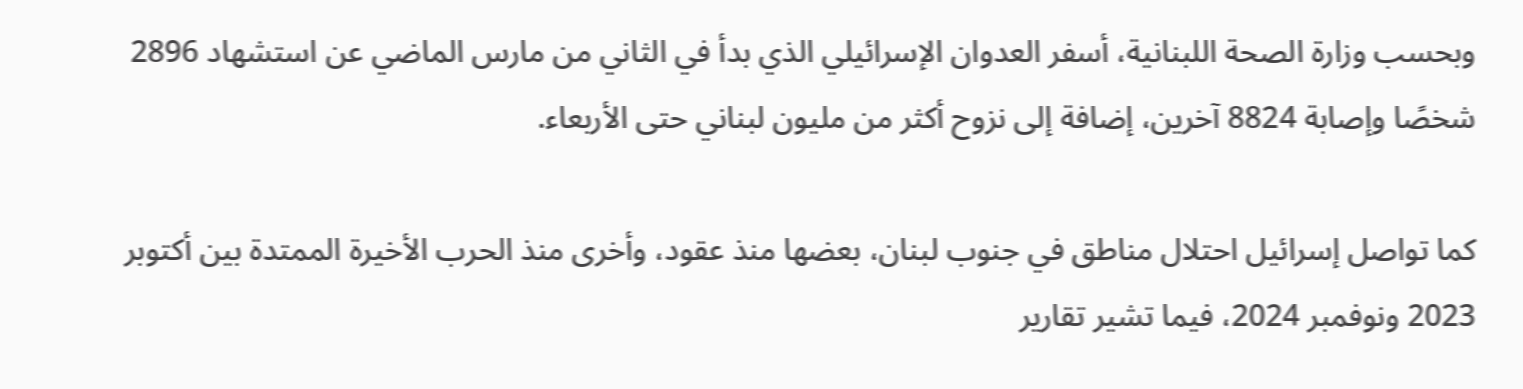وبحسب وزارة الصحة اللبنانية، أسفر العدوان الإسرائيلي الذي بدأ في الثاني من مارس الماضي عن استشهاد 2896 شخصًا وإصابة 8824 آخرين، إضافة إلى نزوح أكثر من مليون لبناني حتى الأربعاء.

كما تواصل إسرائيل احتلال مناطق في جنوب لبنان، بعضها منذ عقود، وأخرى منذ الحرب الأخيرة الممتدة بين أكتوبر 2023 ونوفمبر 2024، فيما تشير تقارير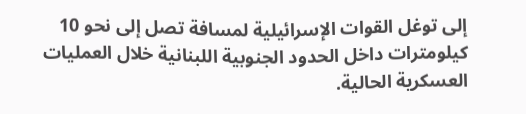إلى توغل القوات الإسرائيلية لمسافة تصل إلى نحو 10 كيلومترات داخل الحدود الجنوبية اللبنانية خلال العمليات العسكرية الحالية.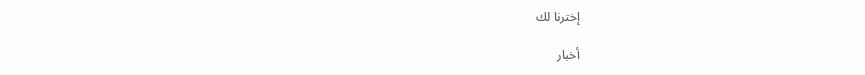إخترنا لك

أخبار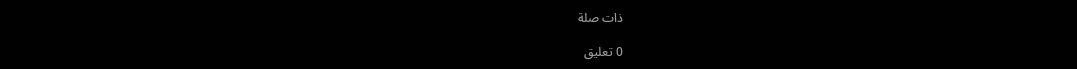ذات صلة

0 تعليق